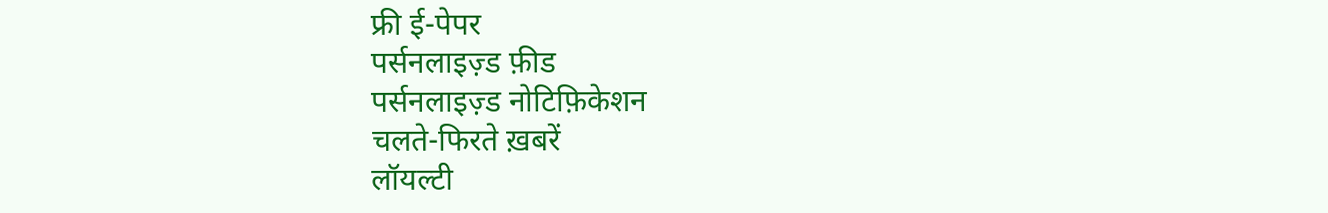फ्री ई-पेपर
पर्सनलाइज़्ड फ़ीड
पर्सनलाइज़्ड नोटिफ़िकेशन
चलते-फिरते ख़बरें
लॉयल्टी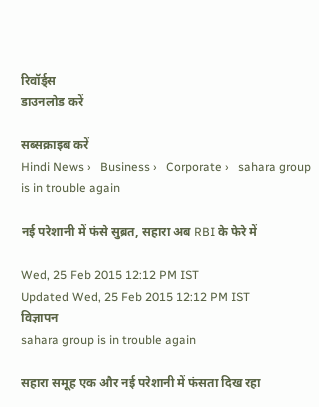रिवॉर्ड्स
डाउनलोड करें

सब्सक्राइब करें
Hindi News ›   Business ›   Corporate ›   sahara group is in trouble again

नई परेशानी में फंसे सुब्रत, सहारा अब RBI के फेरे में

Wed, 25 Feb 2015 12:12 PM IST
Updated Wed, 25 Feb 2015 12:12 PM IST
विज्ञापन
sahara group is in trouble again

सहारा समूह एक और नई परेशानी में फंसता दिख रहा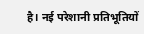है। नई परेशानी प्रतिभूतियों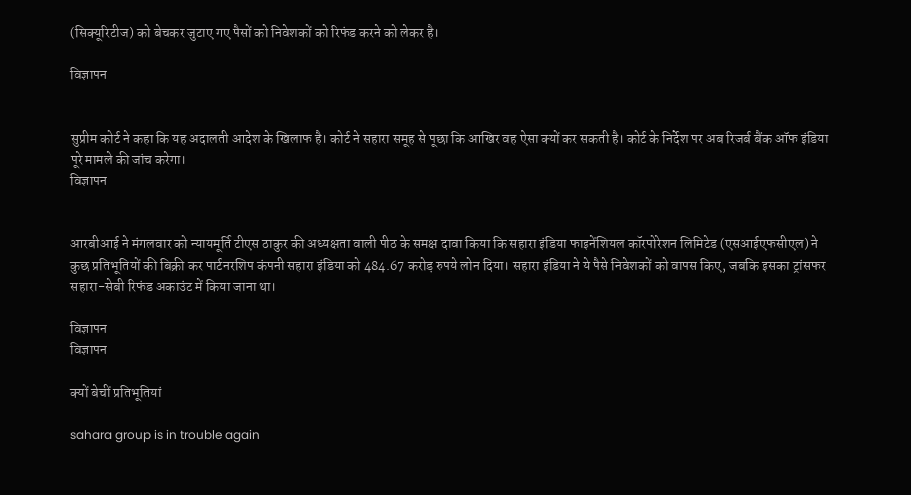(सिक्यूरिटीज) को बेचकर जुटाए गए पैसों को निवेशकों को रिफंड करने को लेकर है।

विज्ञापन


सुप्रीम कोर्ट ने कहा कि यह अदालती आदेश के खिलाफ है। कोर्ट ने सहारा समूह से पूछा कि आखिर वह ऐसा क्यों कर सकती है। कोर्ट के निर्देश पर अब रिजर्ब बैंक ऑफ इंडिया पूरे मामले की जांच करेगा।
विज्ञापन


आरबीआई ने मंगलवार को न्यायमूर्ति टीएस ठाकुर की अध्यक्षता वाली पीठ के समक्ष दावा किया कि सहारा इंडिया फाइनेंशियल कॉरपोरेशन लिमिटेड (एसआईएफसीएल) ने कुछ प्रतिभूतियों की बिक्री कर पार्टनरशिप कंपनी सहारा इंडिया को 484.67 करोड़ रुपये लोन दिया। सहारा इंडिया ने ये पैसे निवेशकों को वापस किए, जबकि इसका ट्रांसफर सहारा-सेबी रिफंड अकाउंट में किया जाना था।

विज्ञापन
विज्ञापन

क्यों बेचीं प्रतिभूतियां

sahara group is in trouble again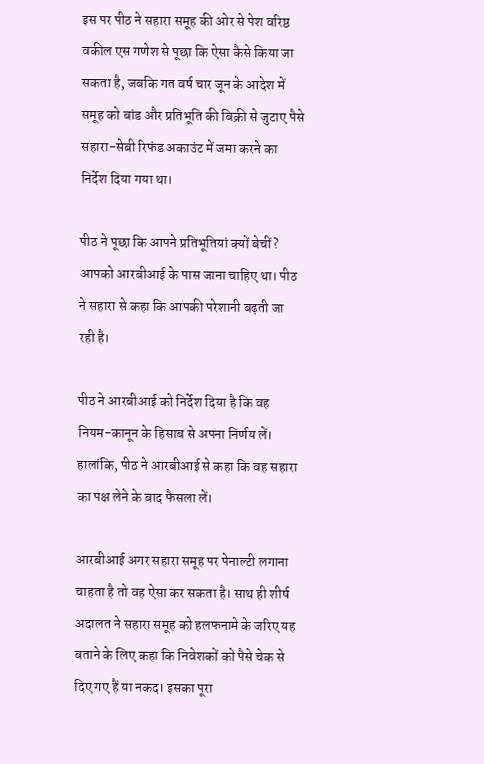इस पर पीठ ने सहारा समूह की ओर से पेश वरिष्ठ वकील एस गणेश से पूछा कि ऐसा कैसे किया जा सकता है, जबकि गत वर्ष चार जून के आदेश में समूह को बांड और प्रतिभूति की बिक्री से जुटाए पैसे सहारा-सेबी रिफंड अकाउंट में जमा करने का निर्देश दिया गया था।

पीठ ने पूछा कि आपने प्रतिभूतियां क्यों बेचीं? आपको आरबीआई के पास जाना चाहिए था। पीठ ने सहारा से कहा कि आपकी परेशानी बढ़ती जा रही है।

पीठ ने आरबीआई को निर्देश दिया है कि वह नियम-कानून के हिसाब से अपना निर्णय लें। हालांकि, पीठ ने आरबीआई से कहा कि वह सहारा का पक्ष लेने के बाद फैसला लें।

आरबीआई अगर सहारा समूह पर पेनाल्टी लगाना चाहता है तो वह ऐसा कर सकता है। साथ ही शीर्ष अदालत ने सहारा समूह को हलफनामे के जरिए यह बताने के लिए कहा कि निवेशकों को पैसे चेक से दिए गए हैं या नकद। इसका पूरा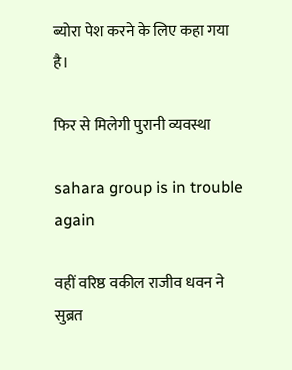ब्योरा पेश करने के लिए कहा गया है।

फिर से मिलेगी पुरानी व्यवस्था

sahara group is in trouble again

वहीं वरिष्ठ वकील राजीव धवन ने सुब्रत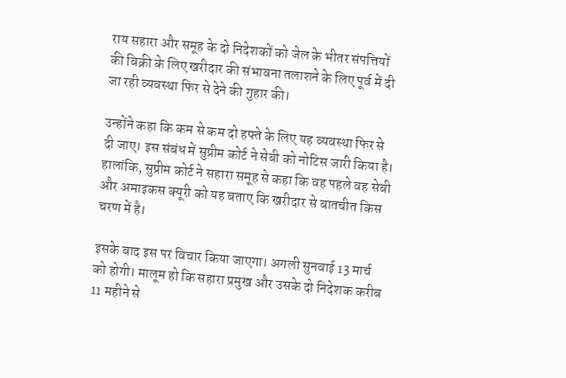राय सहारा और समूह के दो निदेशकों को जेल के भीतर संपत्तियों की बिक्री के लिए खरीदार की संभावना तलाशने के लिए पूर्व में दी जा रही व्यवस्था फिर से देने की गुहार की।

उन्होंने कहा कि कम से कम दो हफ्ते के लिए यह व्यवस्था फिर से दी जाए। इस संबंध में सुप्रीम कोर्ट ने सेबी को नोटिस जारी किया है। हालांकि, सुप्रीम कोर्ट ने सहारा समूह से कहा कि वह पहले वह सेबी और अमाइकस क्यूरी को यह बताए कि खरीदार से बातचीत किस चरण में है।

इसके बाद इस पर विचार किया जाएगा। अगली सुनवाई 13 मार्च को होगी। मालूम हो कि सहारा प्रमुख और उसके दो निदेशक करीब 11 महीने से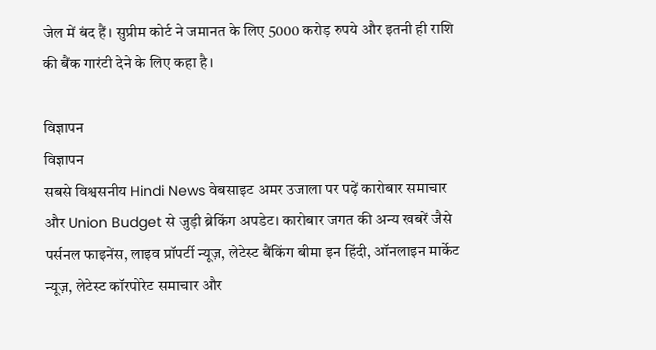जेल में बंद हैं। सुप्रीम कोर्ट ने जमानत के लिए 5000 करोड़ रुपये और इतनी ही राशि की बैंक गारंटी देने के लिए कहा है।

विज्ञापन
विज्ञापन
सबसे विश्वसनीय Hindi News वेबसाइट अमर उजाला पर पढ़ें कारोबार समाचार और Union Budget से जुड़ी ब्रेकिंग अपडेट। कारोबार जगत की अन्य खबरें जैसे पर्सनल फाइनेंस, लाइव प्रॉपर्टी न्यूज़, लेटेस्ट बैंकिंग बीमा इन हिंदी, ऑनलाइन मार्केट न्यूज़, लेटेस्ट कॉरपोरेट समाचार और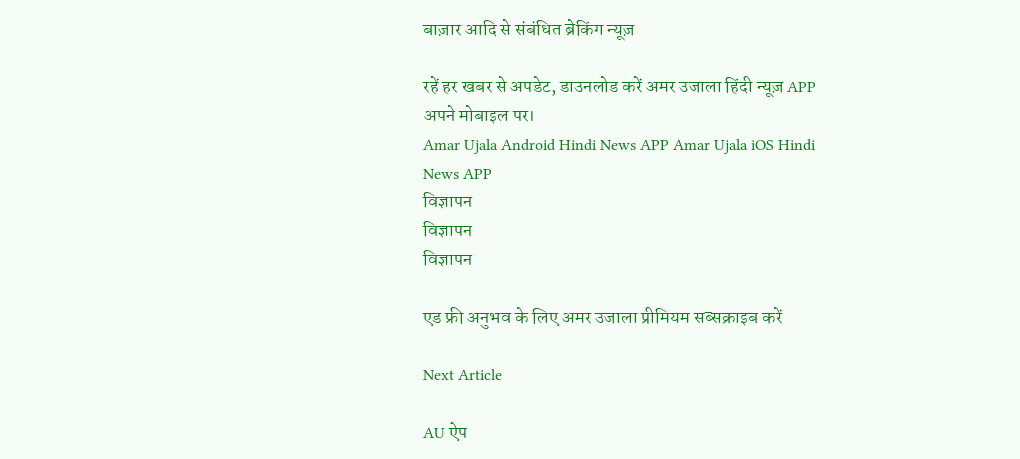बाज़ार आदि से संबंधित ब्रेकिंग न्यूज़

रहें हर खबर से अपडेट, डाउनलोड करें अमर उजाला हिंदी न्यूज़ APP अपने मोबाइल पर।
Amar Ujala Android Hindi News APP Amar Ujala iOS Hindi News APP
विज्ञापन
विज्ञापन
विज्ञापन

एड फ्री अनुभव के लिए अमर उजाला प्रीमियम सब्सक्राइब करें

Next Article

AU ऐप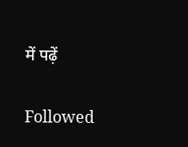में पढ़ें

Followed